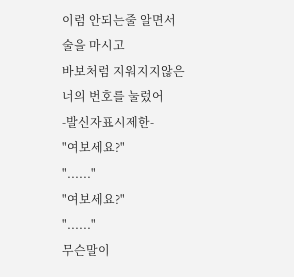이럼 안되는줄 알면서
술을 마시고
바보처럼 지워지지않은
너의 번호를 눌렀어
-발신자표시제한-
"여보세요?"
"......"
"여보세요?"
"......"
무슨말이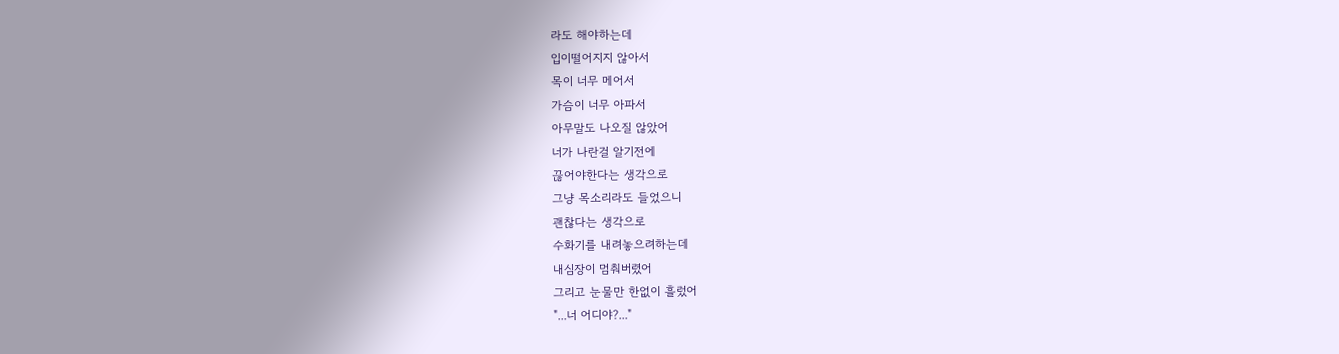라도 해야하는데
입이떨어지지 않아서
목이 너무 메어서
가슴이 너무 아파서
아무말도 나오질 않았어
너가 나란걸 알기전에
끊어야한다는 생각으로
그냥 목소리라도 들었으니
괜찮다는 생각으로
수화기를 내려놓으려하는데
내심장이 멈춰버렸어
그리고 눈물만 한없이 흘렀어
"...너 어디야?..."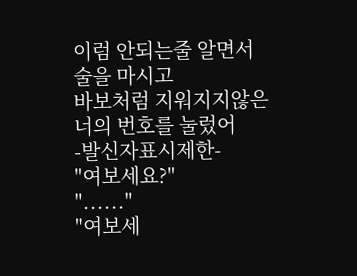이럼 안되는줄 알면서
술을 마시고
바보처럼 지워지지않은
너의 번호를 눌렀어
-발신자표시제한-
"여보세요?"
"......"
"여보세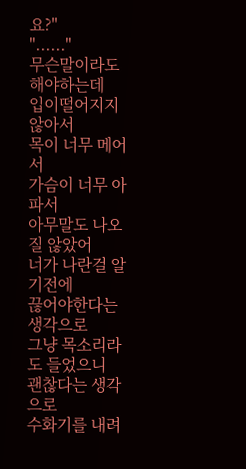요?"
"......"
무슨말이라도 해야하는데
입이떨어지지 않아서
목이 너무 메어서
가슴이 너무 아파서
아무말도 나오질 않았어
너가 나란걸 알기전에
끊어야한다는 생각으로
그냥 목소리라도 들었으니
괜찮다는 생각으로
수화기를 내려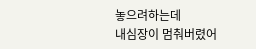놓으려하는데
내심장이 멈춰버렸어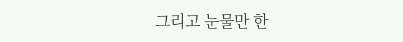그리고 눈물만 한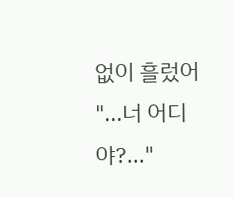없이 흘렀어
"...너 어디야?..."